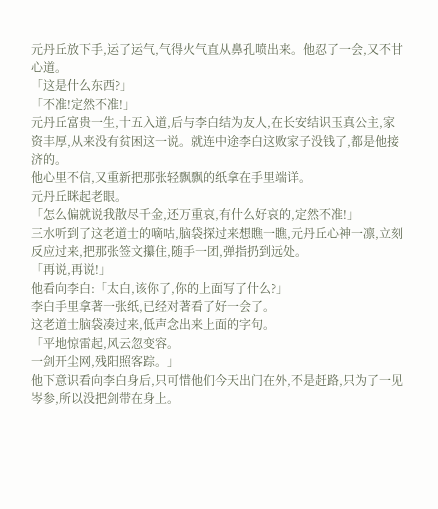元丹丘放下手,运了运气,气得火气直从鼻孔喷出来。他忍了一会,又不甘心道。
「这是什么东西?」
「不准!定然不准!」
元丹丘富贵一生,十五入道,后与李白结为友人,在长安结识玉真公主,家资丰厚,从来没有贫困这一说。就连中途李白这败家子没钱了,都是他接济的。
他心里不信,又重新把那张轻飘飘的纸拿在手里端详。
元丹丘眯起老眼。
「怎么偏就说我散尽千金,还万重哀,有什么好哀的,定然不准!」
三水听到了这老道士的嘀咕,脑袋探过来想瞧一瞧,元丹丘心神一凛,立刻反应过来,把那张签文攥住,随手一团,弹指扔到远处。
「再说,再说!」
他看向李白:「太白,该你了,你的上面写了什么?」
李白手里拿著一张纸,已经对著看了好一会了。
这老道士脑袋凑过来,低声念出来上面的字句。
「平地惊雷起,风云忽变容。
一剑开尘网,残阳照客踪。」
他下意识看向李白身后,只可惜他们今天出门在外,不是赶路,只为了一见岑参,所以没把剑带在身上。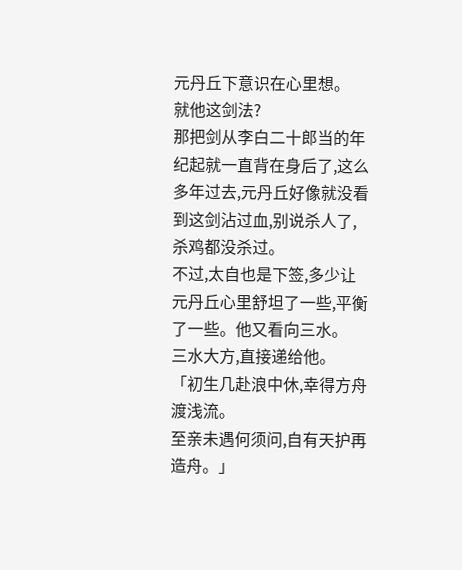元丹丘下意识在心里想。
就他这剑法?
那把剑从李白二十郎当的年纪起就一直背在身后了,这么多年过去,元丹丘好像就没看到这剑沾过血,别说杀人了,杀鸡都没杀过。
不过,太自也是下签,多少让元丹丘心里舒坦了一些,平衡了一些。他又看向三水。
三水大方,直接递给他。
「初生几赴浪中休,幸得方舟渡浅流。
至亲未遇何须问,自有天护再造舟。」